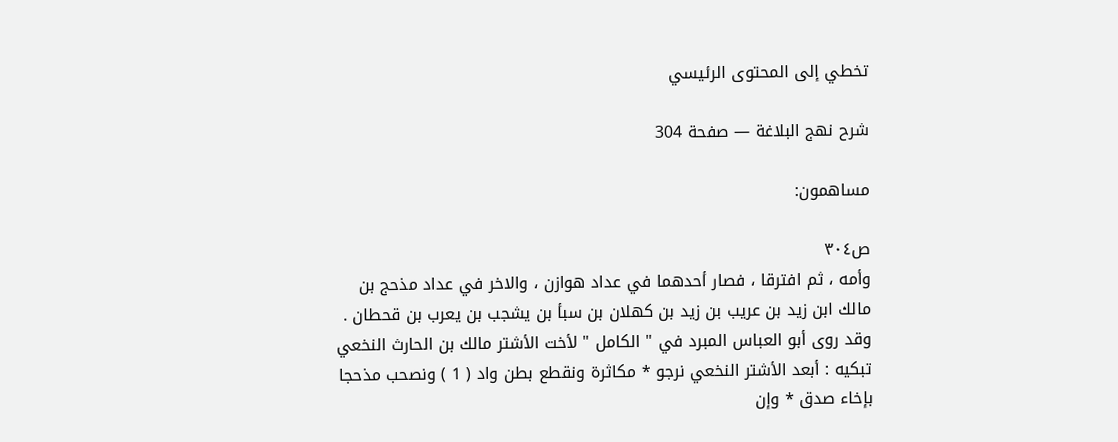تخطي إلى المحتوى الرئيسي

شرح نهج البلاغة — صفحة 304

مساهمون:

ص٣٠٤
وأمه ، ثم افترقا ، فصار أحدهما في عداد هوازن ، والاخر في عداد مذحج بن مالك ابن زيد بن عريب بن زيد بن كهلان بن سبأ بن يشجب بن يعرب بن قحطان . وقد روى أبو العباس المبرد في " الكامل " لأخت الأشتر مالك بن الحارث النخعي تبكيه : أبعد الأشتر النخعي نرجو * مكاثرة ونقطع بطن واد ( 1 ) ونصحب مذحجا بإخاء صدق * وإن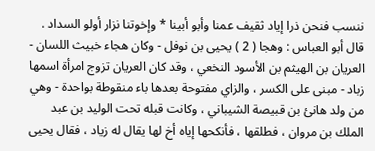ننسب فنحن ذرا إياد ثقيف عمنا وأبو أبينا * وإخوتنا نزار أولو السداد . قال أبو العباس : وهجا ( 2 ) يحيى بن نوفل - وكان هجاء خبيث اللسان - العريان بن الهيثم بن الأسود النخعي ، وقد كان العريان تزوج امرأة اسمها زباد - مبنى على الكسر ، والزاي مفتوحة بعدها باء منقوطة بواحدة - وهي من ولد هانئ بن قبيصة الشيباني ، وكانت قبله تحت الوليد بن عبد الملك بن مروان ، فطلقها ، فأنكحها إياه أخ لها يقال له زياد ، فقال يحيى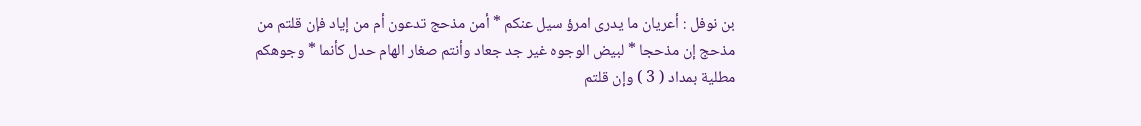بن نوفل : أعريان ما يدرى امرؤ سيل عنكم * أمن مذحج تدعون أم من إياد فإن قلتم من مذحج إن مذحجا * لبيض الوجوه غير جد جعاد وأنتم صغار الهام حدل كأنما * وجوهكم مطلية بمداد ( 3 ) وإن قلتم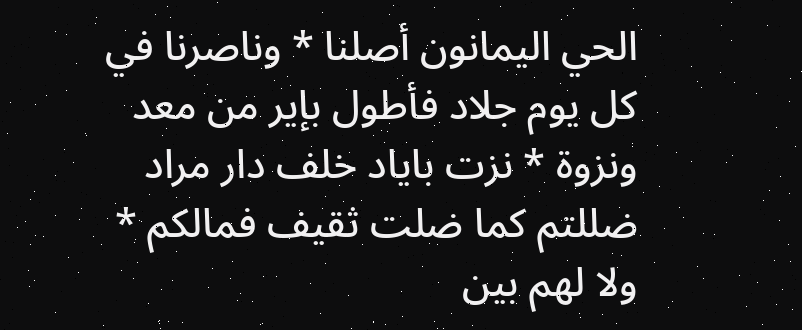الحي اليمانون أصلنا * وناصرنا في كل يوم جلاد فأطول بإير من معد ونزوة * نزت باياد خلف دار مراد ضللتم كما ضلت ثقيف فمالكم * ولا لهم بين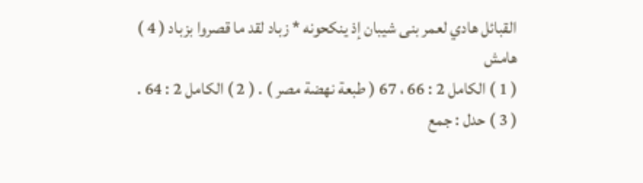القبائل هادي لعمر بنى شيبان إذ ينكحونه * زباد لقد ما قصروا بزباد ( 4 )
هامش
( 1 ) الكامل 2 : 66 ، 67 ( طبعة نهضة مصر ) . ( 2 ) الكامل 2 : 64 . ( 3 ) حدل : جمع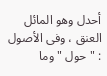أحدل وهو المائل العنق ، وفى الأصول : " حول " وما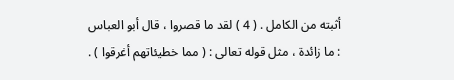أثبته من الكامل . ( 4 ) لقد ما قصروا ، قال أبو العباس : ما زائدة ، مثل قوله تعالى : ( مما خطيئاتهم أغرقوا ) .